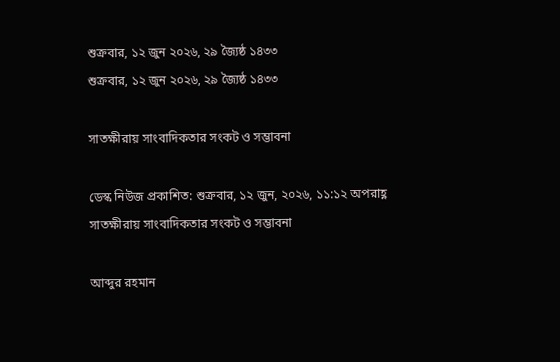শুক্রবার, ১২ জুন ২০২৬, ২৯ জ্যৈষ্ঠ ১৪৩৩
শুক্রবার, ১২ জুন ২০২৬, ২৯ জ্যৈষ্ঠ ১৪৩৩

সাতক্ষীরায় সাংবাদিকতার সংকট ও সম্ভাবনা

ডেস্ক নিউজ প্রকাশিত: শুক্রবার, ১২ জুন, ২০২৬, ১১:১২ অপরাহ্ণ
সাতক্ষীরায় সাংবাদিকতার সংকট ও সম্ভাবনা

আব্দুর রহমান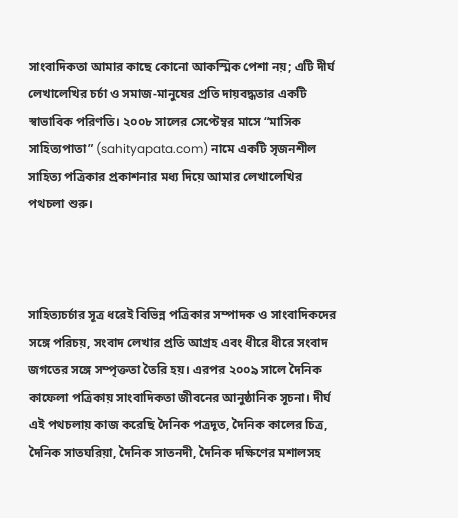সাংবাদিকতা আমার কাছে কোনো আকস্মিক পেশা নয়; এটি দীর্ঘ লেখালেখির চর্চা ও সমাজ-মানুষের প্রতি দায়বদ্ধতার একটি স্বাভাবিক পরিণতি। ২০০৮ সালের সেপ্টেম্বর মাসে “মাসিক সাহিত্যপাতা” (sahityapata.com) নামে একটি সৃজনশীল সাহিত্য পত্রিকার প্রকাশনার মধ্য দিয়ে আমার লেখালেখির পথচলা শুরু।



সাহিত্যচর্চার সূত্র ধরেই বিভিন্ন পত্রিকার সম্পাদক ও সাংবাদিকদের সঙ্গে পরিচয়, সংবাদ লেখার প্রতি আগ্রহ এবং ধীরে ধীরে সংবাদ জগতের সঙ্গে সম্পৃক্ততা তৈরি হয়। এরপর ২০০৯ সালে দৈনিক কাফেলা পত্রিকায় সাংবাদিকতা জীবনের আনুষ্ঠানিক সূচনা। দীর্ঘ এই পথচলায় কাজ করেছি দৈনিক পত্রদূত, দৈনিক কালের চিত্র, দৈনিক সাতঘরিয়া, দৈনিক সাতনদী, দৈনিক দক্ষিণের মশালসহ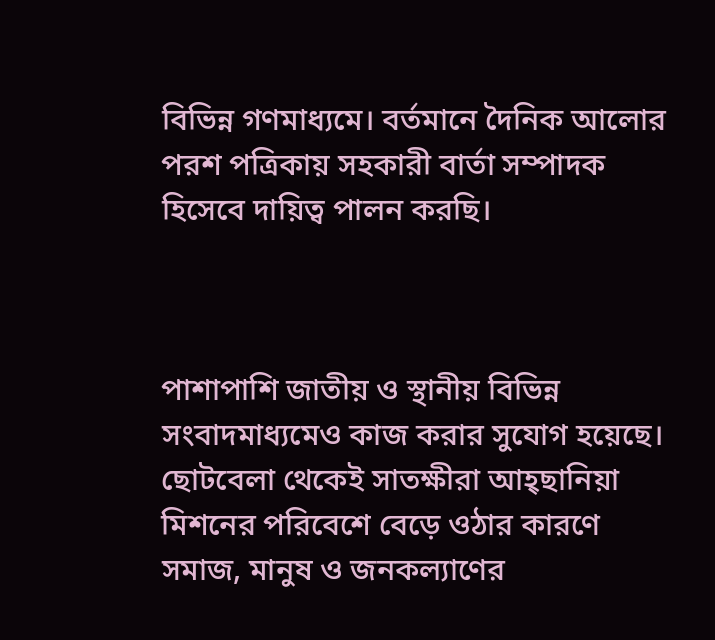বিভিন্ন গণমাধ্যমে। বর্তমানে দৈনিক আলোর পরশ পত্রিকায় সহকারী বার্তা সম্পাদক হিসেবে দায়িত্ব পালন করছি।



পাশাপাশি জাতীয় ও স্থানীয় বিভিন্ন সংবাদমাধ্যমেও কাজ করার সুযোগ হয়েছে। ছোটবেলা থেকেই সাতক্ষীরা আহ্ছানিয়া মিশনের পরিবেশে বেড়ে ওঠার কারণে সমাজ, মানুষ ও জনকল্যাণের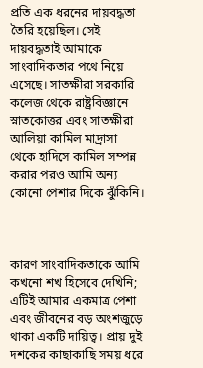প্রতি এক ধরনের দায়বদ্ধতা তৈরি হয়েছিল। সেই দায়বদ্ধতাই আমাকে সাংবাদিকতার পথে নিয়ে এসেছে। সাতক্ষীরা সরকারি কলেজ থেকে রাষ্ট্রবিজ্ঞানে স্নাতকোত্তর এবং সাতক্ষীরা আলিয়া কামিল মাদ্রাসা থেকে হাদিসে কামিল সম্পন্ন করার পরও আমি অন্য কোনো পেশার দিকে ঝুঁকিনি।



কারণ সাংবাদিকতাকে আমি কখনো শখ হিসেবে দেখিনি; এটিই আমার একমাত্র পেশা এবং জীবনের বড় অংশজুড়ে থাকা একটি দায়িত্ব। প্রায় দুই দশকের কাছাকাছি সময় ধরে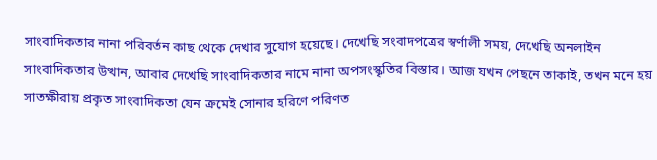সাংবাদিকতার নানা পরিবর্তন কাছ থেকে দেখার সুযোগ হয়েছে। দেখেছি সংবাদপত্রের স্বর্ণালী সময়, দেখেছি অনলাইন সাংবাদিকতার উত্থান, আবার দেখেছি সাংবাদিকতার নামে নানা অপসংস্কৃতির বিস্তার। আজ যখন পেছনে তাকাই, তখন মনে হয় সাতক্ষীরায় প্রকৃত সাংবাদিকতা যেন ক্রমেই সোনার হরিণে পরিণত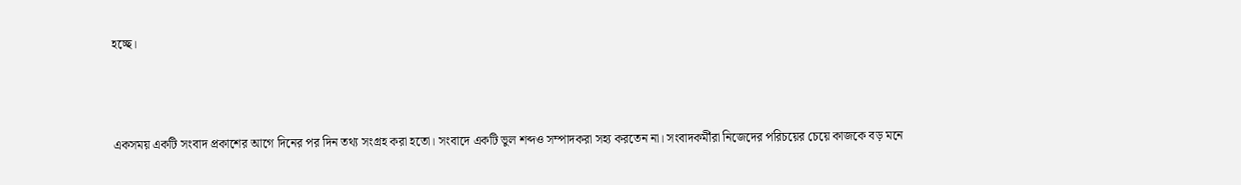হচ্ছে।



একসময় একটি সংবাদ প্রকাশের আগে দিনের পর দিন তথ্য সংগ্রহ করা হতো। সংবাদে একটি ভুল শব্দও সম্পাদকরা সহ্য করতেন না। সংবাদকর্মীরা নিজেদের পরিচয়ের চেয়ে কাজকে বড় মনে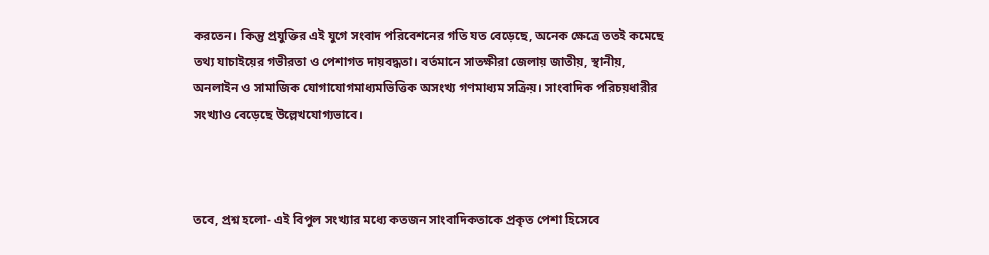করতেন। কিন্তু প্রযুক্তির এই যুগে সংবাদ পরিবেশনের গতি যত বেড়েছে, অনেক ক্ষেত্রে ততই কমেছে তথ্য যাচাইয়ের গভীরতা ও পেশাগত দায়বদ্ধতা। বর্তমানে সাতক্ষীরা জেলায় জাতীয়, স্থানীয়, অনলাইন ও সামাজিক যোগাযোগমাধ্যমভিত্তিক অসংখ্য গণমাধ্যম সক্রিয়। সাংবাদিক পরিচয়ধারীর সংখ্যাও বেড়েছে উল্লেখযোগ্যভাবে।



তবে, প্রশ্ন হলো- এই বিপুল সংখ্যার মধ্যে কতজন সাংবাদিকতাকে প্রকৃত পেশা হিসেবে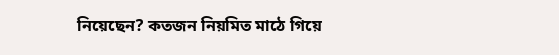নিয়েছেন? কতজন নিয়মিত মাঠে গিয়ে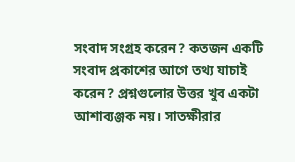সংবাদ সংগ্রহ করেন? কতজন একটি সংবাদ প্রকাশের আগে তথ্য যাচাই করেন? প্রশ্নগুলোর উত্তর খুব একটা আশাব্যঞ্জক নয়। সাতক্ষীরার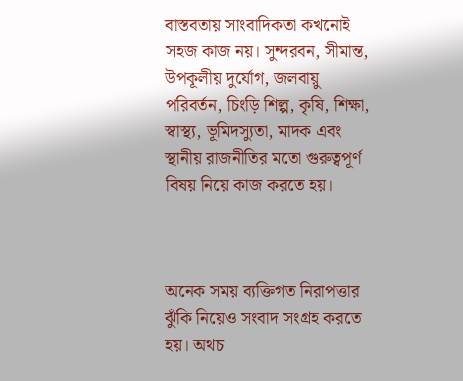বাস্তবতায় সাংবাদিকতা কখনোই সহজ কাজ নয়। সুন্দরবন, সীমান্ত, উপকূলীয় দুর্যোগ, জলবায়ু পরিবর্তন, চিংড়ি শিল্প, কৃষি, শিক্ষা, স্বাস্থ্য, ভূমিদস্যুতা, মাদক এবং স্থানীয় রাজনীতির মতো গুরুত্বপূর্ণ বিষয় নিয়ে কাজ করতে হয়।



অনেক সময় ব্যক্তিগত নিরাপত্তার ঝুঁকি নিয়েও সংবাদ সংগ্রহ করতে হয়। অথচ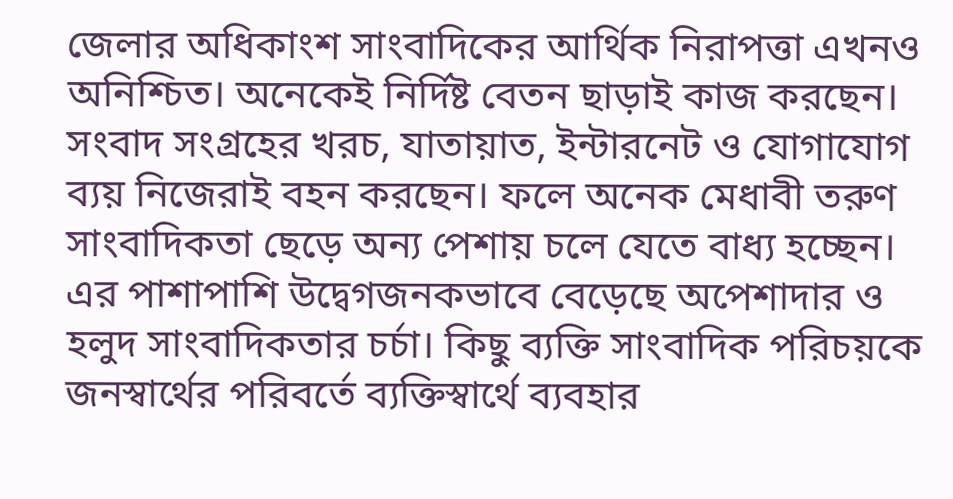জেলার অধিকাংশ সাংবাদিকের আর্থিক নিরাপত্তা এখনও অনিশ্চিত। অনেকেই নির্দিষ্ট বেতন ছাড়াই কাজ করছেন। সংবাদ সংগ্রহের খরচ, যাতায়াত, ইন্টারনেট ও যোগাযোগ ব্যয় নিজেরাই বহন করছেন। ফলে অনেক মেধাবী তরুণ সাংবাদিকতা ছেড়ে অন্য পেশায় চলে যেতে বাধ্য হচ্ছেন। এর পাশাপাশি উদ্বেগজনকভাবে বেড়েছে অপেশাদার ও হলুদ সাংবাদিকতার চর্চা। কিছু ব্যক্তি সাংবাদিক পরিচয়কে জনস্বার্থের পরিবর্তে ব্যক্তিস্বার্থে ব্যবহার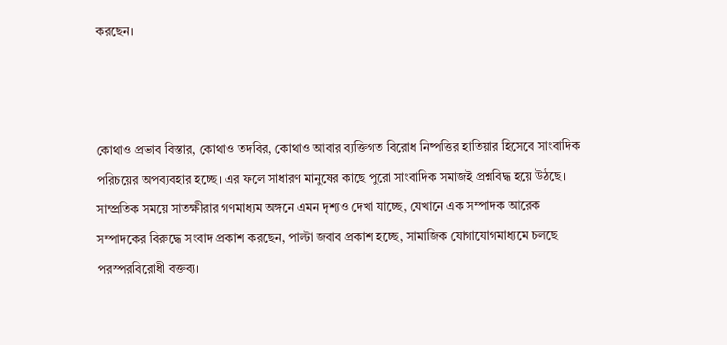করছেন।



কোথাও প্রভাব বিস্তার, কোথাও তদবির, কোথাও আবার ব্যক্তিগত বিরোধ নিষ্পত্তির হাতিয়ার হিসেবে সাংবাদিক পরিচয়ের অপব্যবহার হচ্ছে। এর ফলে সাধারণ মানুষের কাছে পুরো সাংবাদিক সমাজই প্রশ্নবিদ্ধ হয়ে উঠছে। সাম্প্রতিক সময়ে সাতক্ষীরার গণমাধ্যম অঙ্গনে এমন দৃশ্যও দেখা যাচ্ছে, যেখানে এক সম্পাদক আরেক সম্পাদকের বিরুদ্ধে সংবাদ প্রকাশ করছেন, পাল্টা জবাব প্রকাশ হচ্ছে, সামাজিক যোগাযোগমাধ্যমে চলছে পরস্পরবিরোধী বক্তব্য।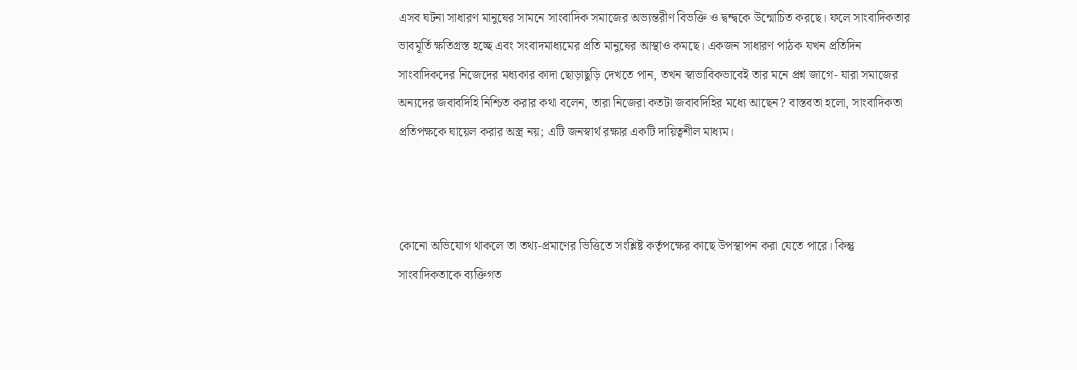এসব ঘটনা সাধারণ মানুষের সামনে সাংবাদিক সমাজের অভ্যন্তরীণ বিভক্তি ও দ্বন্দ্বকে উন্মোচিত করছে। ফলে সাংবাদিকতার ভাবমূর্তি ক্ষতিগ্রস্ত হচ্ছে এবং সংবাদমাধ্যমের প্রতি মানুষের আস্থাও কমছে। একজন সাধারণ পাঠক যখন প্রতিদিন সাংবাদিকদের নিজেদের মধ্যকার কাদা ছোড়াছুড়ি দেখতে পান, তখন স্বাভাবিকভাবেই তার মনে প্রশ্ন জাগে- যারা সমাজের অন্যদের জবাবদিহি নিশ্চিত করার কথা বলেন, তারা নিজেরা কতটা জবাবদিহির মধ্যে আছেন? বাস্তবতা হলো, সাংবাদিকতা প্রতিপক্ষকে ঘায়েল করার অস্ত্র নয়; এটি জনস্বার্থ রক্ষার একটি দায়িত্বশীল মাধ্যম।



কোনো অভিযোগ থাকলে তা তথ্য-প্রমাণের ভিত্তিতে সংশ্লিষ্ট কর্তৃপক্ষের কাছে উপস্থাপন করা যেতে পারে। কিন্তু সাংবাদিকতাকে ব্যক্তিগত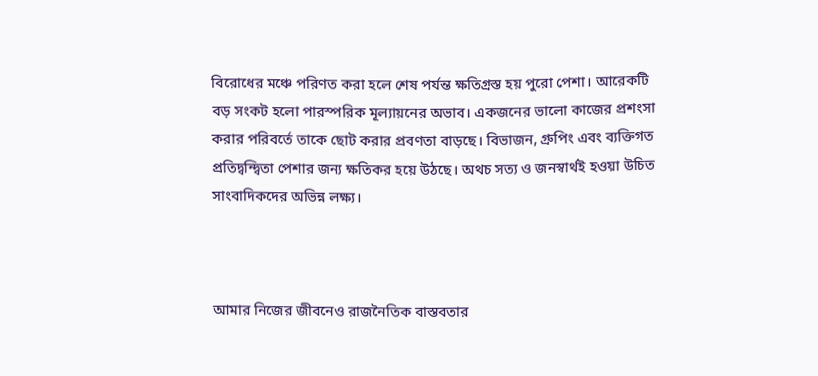বিরোধের মঞ্চে পরিণত করা হলে শেষ পর্যন্ত ক্ষতিগ্রস্ত হয় পুরো পেশা। আরেকটি বড় সংকট হলো পারস্পরিক মূল্যায়নের অভাব। একজনের ভালো কাজের প্রশংসা করার পরিবর্তে তাকে ছোট করার প্রবণতা বাড়ছে। বিভাজন, গ্রুপিং এবং ব্যক্তিগত প্রতিদ্বন্দ্বিতা পেশার জন্য ক্ষতিকর হয়ে উঠছে। অথচ সত্য ও জনস্বার্থই হওয়া উচিত সাংবাদিকদের অভিন্ন লক্ষ্য।



আমার নিজের জীবনেও রাজনৈতিক বাস্তবতার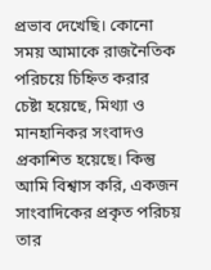প্রভাব দেখেছি। কোনো সময় আমাকে রাজনৈতিক পরিচয়ে চিহ্নিত করার চেষ্টা হয়েছে, মিথ্যা ও মানহানিকর সংবাদও প্রকাশিত হয়েছে। কিন্তু আমি বিশ্বাস করি, একজন সাংবাদিকের প্রকৃত পরিচয় তার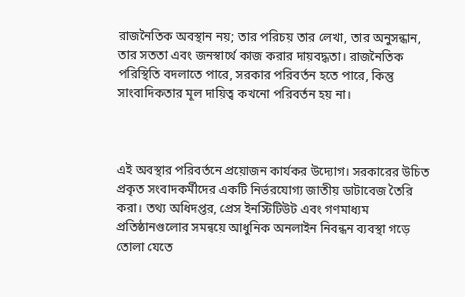রাজনৈতিক অবস্থান নয়; তার পরিচয় তার লেখা, তার অনুসন্ধান, তার সততা এবং জনস্বার্থে কাজ করার দায়বদ্ধতা। রাজনৈতিক পরিস্থিতি বদলাতে পারে, সরকার পরিবর্তন হতে পারে, কিন্তু সাংবাদিকতার মূল দায়িত্ব কখনো পরিবর্তন হয় না।



এই অবস্থার পরিবর্তনে প্রয়োজন কার্যকর উদ্যোগ। সরকারের উচিত প্রকৃত সংবাদকর্মীদের একটি নির্ভরযোগ্য জাতীয় ডাটাবেজ তৈরি করা। তথ্য অধিদপ্তর, প্রেস ইনস্টিটিউট এবং গণমাধ্যম প্রতিষ্ঠানগুলোর সমন্বয়ে আধুনিক অনলাইন নিবন্ধন ব্যবস্থা গড়ে তোলা যেতে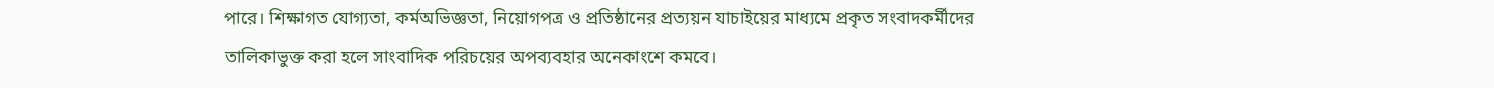পারে। শিক্ষাগত যোগ্যতা, কর্মঅভিজ্ঞতা, নিয়োগপত্র ও প্রতিষ্ঠানের প্রত্যয়ন যাচাইয়ের মাধ্যমে প্রকৃত সংবাদকর্মীদের তালিকাভুক্ত করা হলে সাংবাদিক পরিচয়ের অপব্যবহার অনেকাংশে কমবে।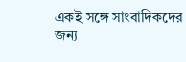একই সঙ্গে সাংবাদিকদের জন্য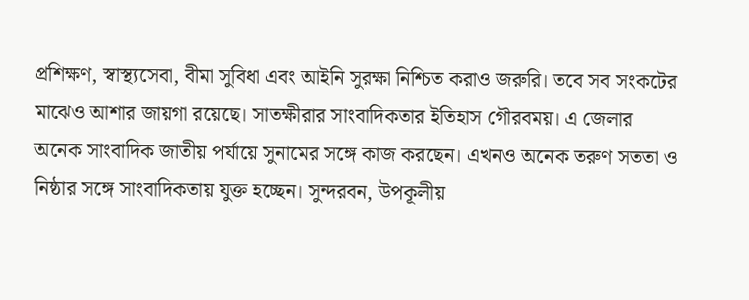প্রশিক্ষণ, স্বাস্থ্যসেবা, বীমা সুবিধা এবং আইনি সুরক্ষা নিশ্চিত করাও জরুরি। তবে সব সংকটের মাঝেও আশার জায়গা রয়েছে। সাতক্ষীরার সাংবাদিকতার ইতিহাস গৌরবময়। এ জেলার অনেক সাংবাদিক জাতীয় পর্যায়ে সুনামের সঙ্গে কাজ করছেন। এখনও অনেক তরুণ সততা ও নিষ্ঠার সঙ্গে সাংবাদিকতায় যুক্ত হচ্ছেন। সুন্দরবন, উপকূলীয়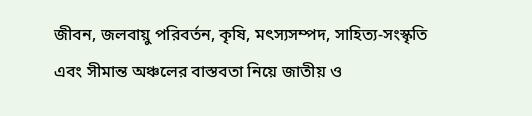জীবন, জলবায়ু পরিবর্তন, কৃষি, মৎস্যসম্পদ, সাহিত্য-সংস্কৃতি এবং সীমান্ত অঞ্চলের বাস্তবতা নিয়ে জাতীয় ও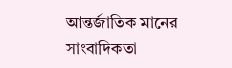আন্তর্জাতিক মানের সাংবাদিকতা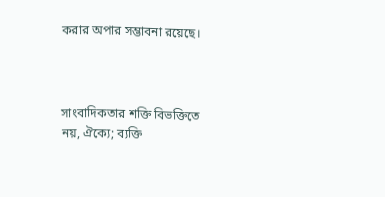করার অপার সম্ভাবনা রয়েছে।



সাংবাদিকতার শক্তি বিভক্তিতে নয়, ঐক্যে; ব্যক্তি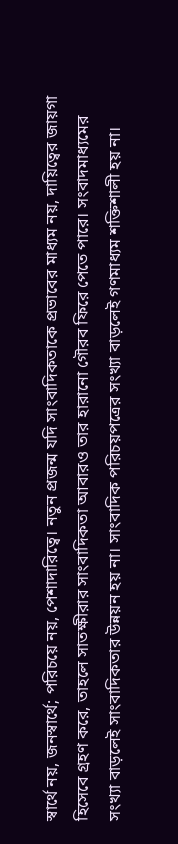স্বার্থে নয়, জনস্বার্থে; পরিচয়ে নয়, পেশাদারিত্বে। নতুন প্রজন্ম যদি সাংবাদিকতাকে প্রভাবের মাধ্যম নয়, দায়িত্বের জায়গা হিসেবে গ্রহণ করে, তাহলে সাতক্ষীরার সাংবাদিকতা আবারও তার হারানো গৌরব ফিরে পেতে পারে। সংবাদমাধ্যমের সংখ্যা বাড়লেই সাংবাদিকতার উন্নয়ন হয় না। সাংবাদিক পরিচয়পত্রের সংখ্যা বাড়লেই গণমাধ্যম শক্তিশালী হয় না।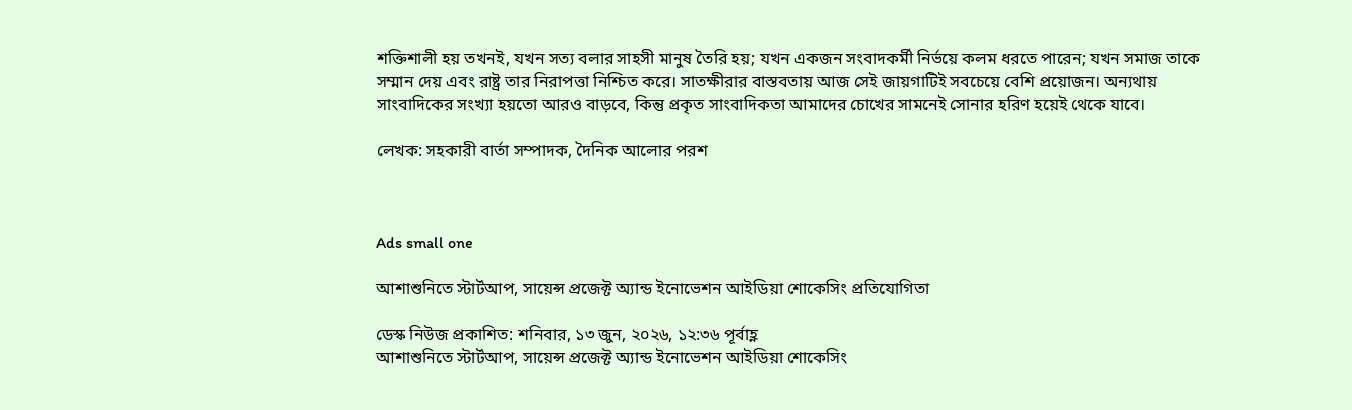শক্তিশালী হয় তখনই, যখন সত্য বলার সাহসী মানুষ তৈরি হয়; যখন একজন সংবাদকর্মী নির্ভয়ে কলম ধরতে পারেন; যখন সমাজ তাকে সম্মান দেয় এবং রাষ্ট্র তার নিরাপত্তা নিশ্চিত করে। সাতক্ষীরার বাস্তবতায় আজ সেই জায়গাটিই সবচেয়ে বেশি প্রয়োজন। অন্যথায় সাংবাদিকের সংখ্যা হয়তো আরও বাড়বে, কিন্তু প্রকৃত সাংবাদিকতা আমাদের চোখের সামনেই সোনার হরিণ হয়েই থেকে যাবে।

লেখক: সহকারী বার্তা সম্পাদক, দৈনিক আলোর পরশ



Ads small one

আশাশুনিতে স্টার্টআপ, সায়েন্স প্রজেক্ট অ্যান্ড ইনোভেশন আইডিয়া শোকেসিং প্রতিযোগিতা

ডেস্ক নিউজ প্রকাশিত: শনিবার, ১৩ জুন, ২০২৬, ১২:৩৬ পূর্বাহ্ণ
আশাশুনিতে স্টার্টআপ, সায়েন্স প্রজেক্ট অ্যান্ড ইনোভেশন আইডিয়া শোকেসিং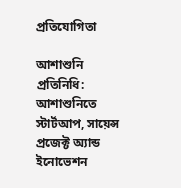প্রতিযোগিতা

আশাশুনি প্রতিনিধি: আশাশুনিতে স্টার্টআপ, সায়েন্স প্রজেক্ট অ্যান্ড ইনোভেশন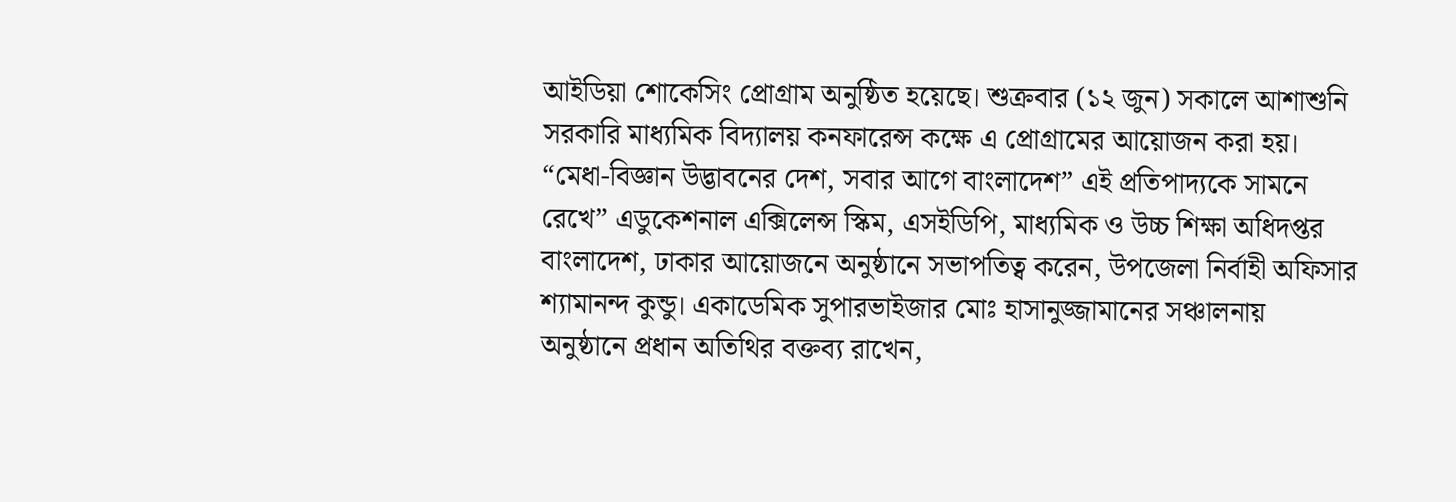আইডিয়া শোকেসিং প্রোগ্রাম অনুষ্ঠিত হয়েছে। শুক্রবার (১২ জুন) সকালে আশাশুনি সরকারি মাধ্যমিক বিদ্যালয় কনফারেন্স কক্ষে এ প্রোগ্রামের আয়োজন করা হয়।
“মেধা-বিজ্ঞান উদ্ভাবনের দেশ, সবার আগে বাংলাদেশ” এই প্রতিপাদ্যকে সামনে রেখে” এডুকেশনাল এক্সিলেন্স স্কিম, এসইডিপি, মাধ্যমিক ও উচ্চ শিক্ষা অধিদপ্তর বাংলাদেশ, ঢাকার আয়োজনে অনুষ্ঠানে সভাপতিত্ব করেন, উপজেলা নির্বাহী অফিসার শ্যামানন্দ কুন্ডু। একাডেমিক সুপারভাইজার মোঃ হাসানুজ্জামানের সঞ্চালনায় অনুষ্ঠানে প্রধান অতিথির বক্তব্য রাখেন,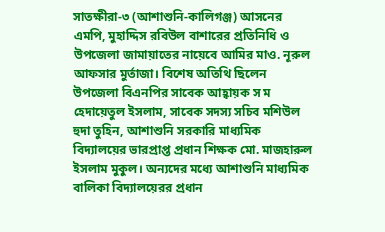সাতক্ষীরা-৩ (আশাশুনি-কালিগঞ্জ) আসনের এমপি, মুহাদ্দিস রবিউল বাশারের প্রতিনিধি ও উপজেলা জামায়াতের নায়েবে আমির মাও. নূরুল আফসার মুর্তাজা। বিশেষ অতিথি ছিলেন উপজেলা বিএনপির সাবেক আহ্বায়ক স ম হেদায়েতুল ইসলাম, সাবেক সদস্য সচিব মশিউল হুদা তুহিন, আশাশুনি সরকারি মাধ্যমিক বিদ্যালয়ের ভারপ্রাপ্ত প্রধান শিক্ষক মো. মাজহারুল ইসলাম মুকুল। অন্যদের মধ্যে আশাশুনি মাধ্যমিক বালিকা বিদ্যালয়েরর প্রধান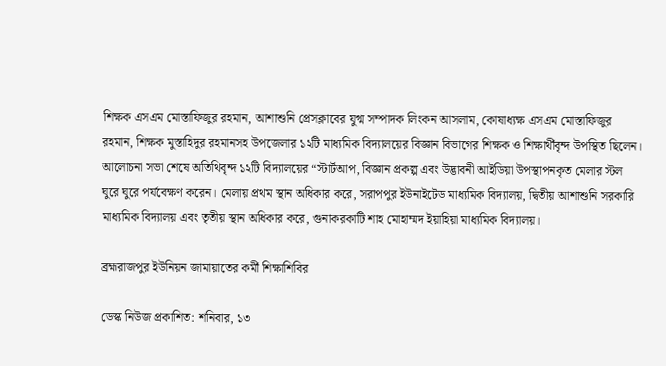শিক্ষক এসএম মোস্তাফিজুর রহমান, আশাশুনি প্রেসক্লাবের যুগ্ম সম্পাদক লিংকন আসলাম, কোষাধ্যক্ষ এসএম মোস্তাফিজুর রহমান, শিক্ষক মুস্তাহিদুর রহমানসহ উপজেলার ১২টি মাধ্যমিক বিদ্যালয়ের বিজ্ঞান বিভাগের শিক্ষক ও শিক্ষার্থীবৃন্দ উপস্থিত ছিলেন।
আলোচনা সভা শেষে অতিথিবৃন্দ ১২টি বিদ্যালয়ের “স্টার্টআপ, বিজ্ঞান প্রকল্প এবং উদ্ভাবনী আইডিয়া উপস্থাপনকৃত মেলার স্টল ঘুরে ঘুরে পর্যবেক্ষণ করেন। মেলায় প্রথম স্থান অধিকার করে, সরাপপুর ইউনাইটেড মাধ্যমিক বিদ্যালয়, দ্বিতীয় আশাশুনি সরকারি মাধ্যমিক বিদ্যালয় এবং তৃতীয় স্থান অধিকার করে, গুনাকরকাটি শাহ মোহাম্মদ ইয়াহিয়া মাধ্যমিক বিদ্যালয়।

ব্রহ্মরাজপুর ইউনিয়ন জামায়াতের কর্মী শিক্ষাশিবির

ডেস্ক নিউজ প্রকাশিত: শনিবার, ১৩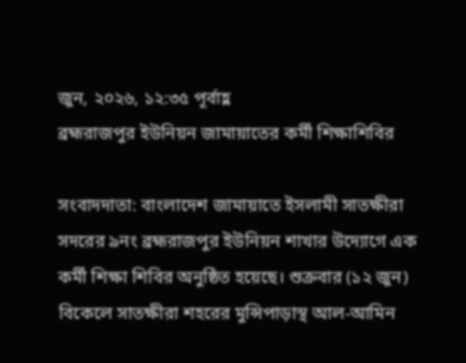জুন, ২০২৬, ১২:৩৫ পূর্বাহ্ণ
ব্রহ্মরাজপুর ইউনিয়ন জামায়াতের কর্মী শিক্ষাশিবির

সংবাদদাতা: বাংলাদেশ জামায়াতে ইসলামী সাতক্ষীরা সদরের ৯নং ব্রহ্মরাজপুর ইউনিয়ন শাখার উদ্যোগে এক কর্মী শিক্ষা শিবির অনুষ্ঠিত হয়েছে। শুক্রবার (১২ জুন) বিকেলে সাতক্ষীরা শহরের মুন্সিপাড়াস্থ আল-আমিন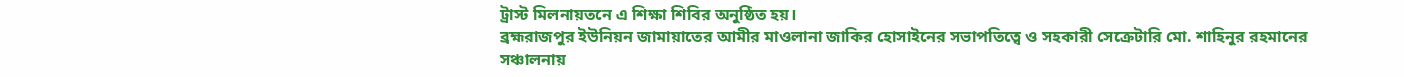ট্রাস্ট মিলনায়তনে এ শিক্ষা শিবির অনুষ্ঠিত হয়।
ব্রহ্মরাজপুর ইউনিয়ন জামায়াতের আমীর মাওলানা জাকির হোসাইনের সভাপতিত্বে ও সহকারী সেক্রেটারি মো. শাহিনুর রহমানের সঞ্চালনায়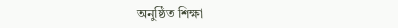অনুষ্ঠিত শিক্ষা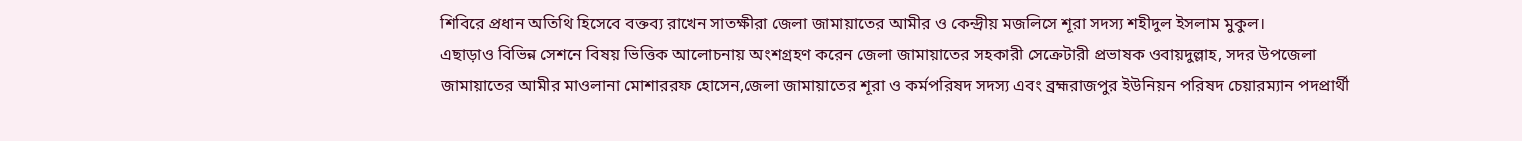শিবিরে প্রধান অতিথি হিসেবে বক্তব্য রাখেন সাতক্ষীরা জেলা জামায়াতের আমীর ও কেন্দ্রীয় মজলিসে শূরা সদস্য শহীদুল ইসলাম মুকুল।
এছাড়াও বিভিন্ন সেশনে বিষয় ভিত্তিক আলোচনায় অংশগ্রহণ করেন জেলা জামায়াতের সহকারী সেক্রেটারী প্রভাষক ওবায়দুল্লাহ, সদর উপজেলা জামায়াতের আমীর মাওলানা মোশাররফ হোসেন,জেলা জামায়াতের শূরা ও কর্মপরিষদ সদস্য এবং ব্রহ্মরাজপুর ইউনিয়ন পরিষদ চেয়ারম্যান পদপ্রার্থী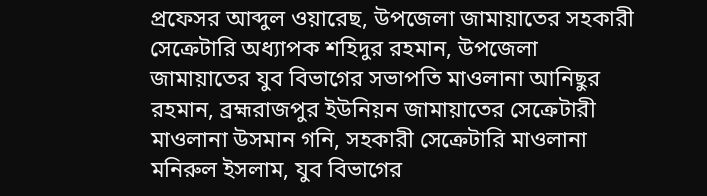প্রফেসর আব্দুল ওয়ারেছ, উপজেলা জামায়াতের সহকারী সেক্রেটারি অধ্যাপক শহিদুর রহমান, উপজেলা জামায়াতের যুব বিভাগের সভাপতি মাওলানা আনিছুর রহমান, ব্রহ্মরাজপুর ইউনিয়ন জামায়াতের সেক্রেটারী মাওলানা উসমান গনি, সহকারী সেক্রেটারি মাওলানা মনিরুল ইসলাম, যুব বিভাগের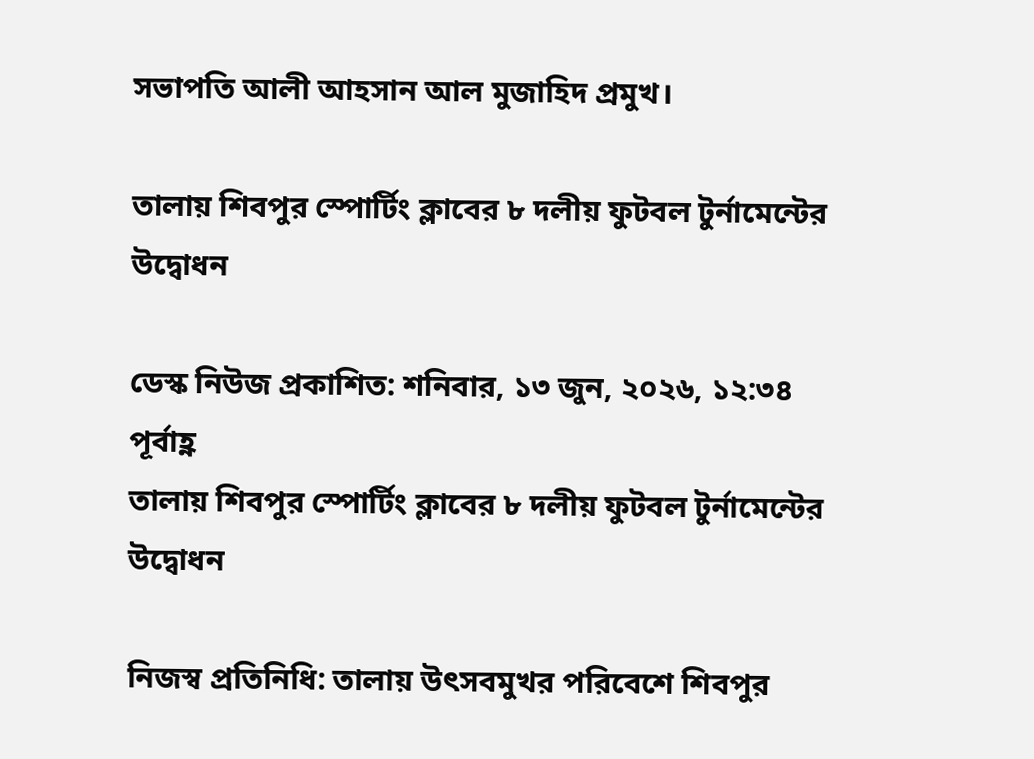সভাপতি আলী আহসান আল মুজাহিদ প্রমুখ।

তালায় শিবপুর স্পোর্টিং ক্লাবের ৮ দলীয় ফুটবল টুর্নামেন্টের উদ্বোধন

ডেস্ক নিউজ প্রকাশিত: শনিবার, ১৩ জুন, ২০২৬, ১২:৩৪ পূর্বাহ্ণ
তালায় শিবপুর স্পোর্টিং ক্লাবের ৮ দলীয় ফুটবল টুর্নামেন্টের উদ্বোধন

নিজস্ব প্রতিনিধি: তালায় উৎসবমুখর পরিবেশে শিবপুর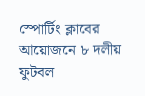স্পোর্টিং ক্লাবের আয়োজনে ৮ দলীয় ফুটবল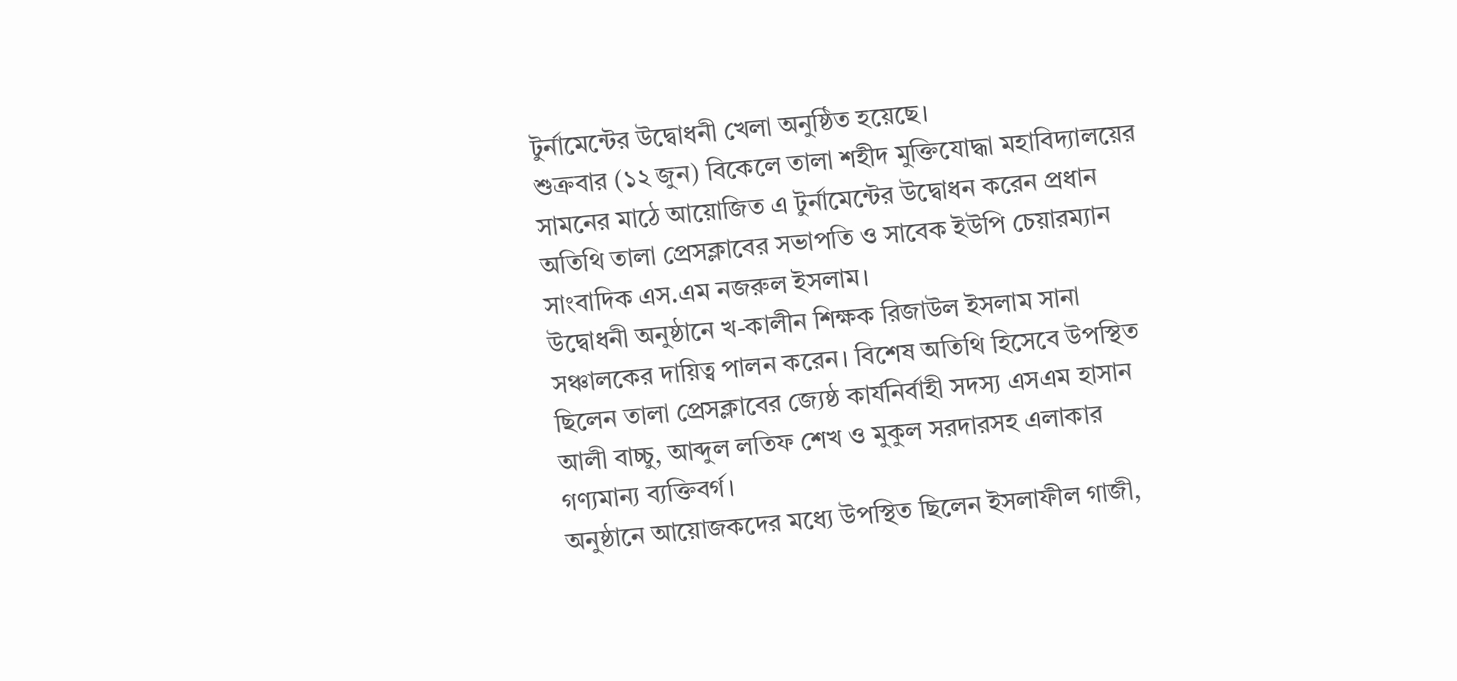টুর্নামেন্টের উদ্বোধনী খেলা অনুষ্ঠিত হয়েছে।
শুক্রবার (১২ জুন) বিকেলে তালা শহীদ মুক্তিযোদ্ধা মহাবিদ্যালয়ের সামনের মাঠে আয়োজিত এ টুর্নামেন্টের উদ্বোধন করেন প্রধান অতিথি তালা প্রেসক্লাবের সভাপতি ও সাবেক ইউপি চেয়ারম্যান সাংবাদিক এস.এম নজরুল ইসলাম।
উদ্বোধনী অনুষ্ঠানে খ-কালীন শিক্ষক রিজাউল ইসলাম সানা সঞ্চালকের দায়িত্ব পালন করেন। বিশেষ অতিথি হিসেবে উপস্থিত ছিলেন তালা প্রেসক্লাবের জ্যেষ্ঠ কার্যনির্বাহী সদস্য এসএম হাসান আলী বাচ্চু, আব্দুল লতিফ শেখ ও মুকুল সরদারসহ এলাকার গণ্যমান্য ব্যক্তিবর্গ।
অনুষ্ঠানে আয়োজকদের মধ্যে উপস্থিত ছিলেন ইসলাফীল গাজী,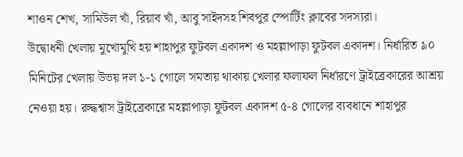শাওন শেখ, সামিউল খাঁ, রিয়াব খাঁ, আবু সাইদসহ শিবপুর স্পোর্টিং ক্লাবের সদস্যরা।
উদ্বোধনী খেলায় মুখোমুখি হয় শাহাপুর ফুটবল একাদশ ও মহল্লাপাড়া ফুটবল একাদশ। নির্ধারিত ৯০ মিনিটের খেলায় উভয় দল ১-১ গোলে সমতায় থাকায় খেলার ফলাফল নির্ধারণে ট্রাইব্রেকারের আশ্রয় নেওয়া হয়। রুদ্ধশ্বাস ট্রাইব্রেকারে মহল্লাপাড়া ফুটবল একাদশ ৫-৪ গোলের ব্যবধানে শাহাপুর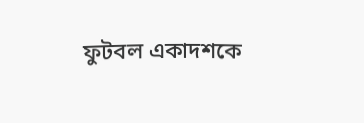ফুটবল একাদশকে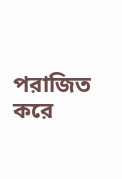পরাজিত করে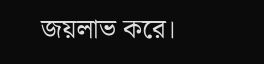জয়লাভ করে।